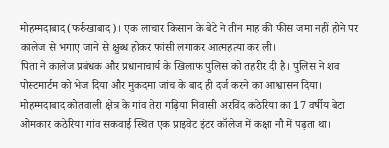मोहम्मदाबाद (फर्रुखाबाद)। एक लाचार किसान के बेटे ने तीन माह की फीस जमा नहीं होने पर कालेज से भगाए जाने से क्षुब्ध होकर फांसी लगाकर आत्महत्या कर ली।
पिता ने कालेज प्रबंधक और प्रधानाचार्य के खिलाफ पुलिस को तहरीर दी है। पुलिस ने शव पोस्टमार्टम को भेज दिया और मुकदमा जांच के बाद ही दर्ज करने का आश्वासन दिया।
मोहम्मदाबाद कोतवाली क्षेत्र के गांव तेरा गढ़िया निवासी अरविंद कठेरिया का 17 वर्षीय बेटा ओमकार कठेरिया गांव सकवाई स्थित एक प्राइवेट इंटर कॉलेज में कक्षा नौ में पढ़ता था।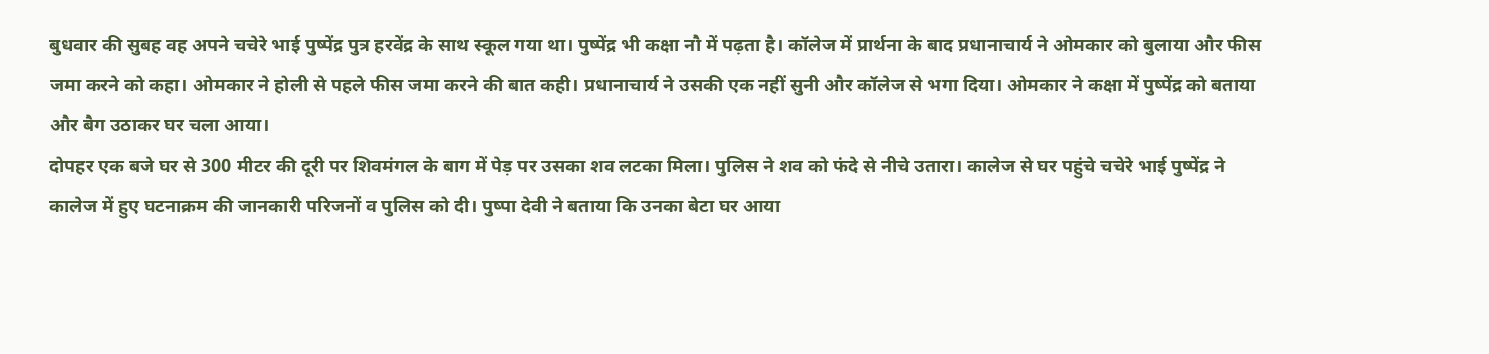बुधवार की सुबह वह अपने चचेरे भाई पुष्पेंद्र पुत्र हरवेंद्र के साथ स्कूल गया था। पुष्पेंद्र भी कक्षा नौ में पढ़ता है। कॉलेज में प्रार्थना के बाद प्रधानाचार्य ने ओमकार को बुलाया और फीस जमा करने को कहा। ओमकार ने होली से पहले फीस जमा करने की बात कही। प्रधानाचार्य ने उसकी एक नहीं सुनी और कॉलेज से भगा दिया। ओमकार ने कक्षा में पुष्पेंद्र को बताया और बैग उठाकर घर चला आया।
दोपहर एक बजे घर से 300 मीटर की दूरी पर शिवमंगल के बाग में पेड़ पर उसका शव लटका मिला। पुलिस ने शव को फंदे से नीचे उतारा। कालेज से घर पहुंचे चचेरे भाई पुष्पेंद्र ने कालेज में हुए घटनाक्रम की जानकारी परिजनों व पुलिस को दी। पुष्पा देवी ने बताया कि उनका बेटा घर आया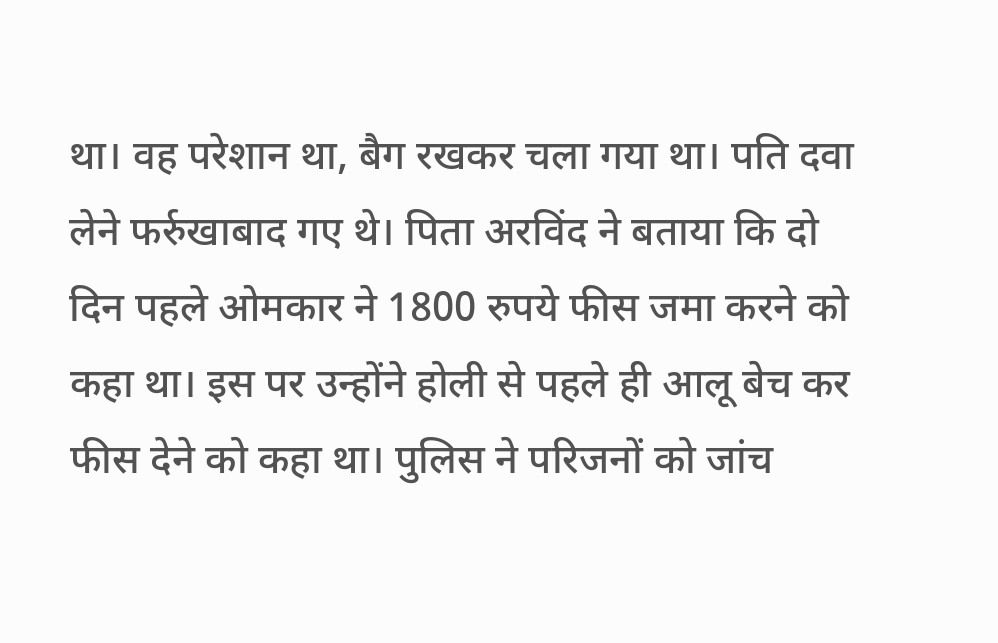था। वह परेशान था, बैग रखकर चला गया था। पति दवा लेने फर्रुखाबाद गए थे। पिता अरविंद ने बताया कि दो दिन पहले ओमकार ने 1800 रुपये फीस जमा करने को कहा था। इस पर उन्होंने होली से पहले ही आलू बेच कर फीस देने को कहा था। पुलिस ने परिजनों को जांच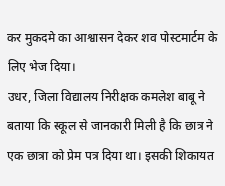कर मुकदमे का आश्वासन देकर शव पोस्टमार्टम के लिए भेज दिया।
उधर, जिला विद्यालय निरीक्षक कमलेश बाबू ने बताया कि स्कूल से जानकारी मिली है कि छात्र ने एक छात्रा को प्रेम पत्र दिया था। इसकी शिकायत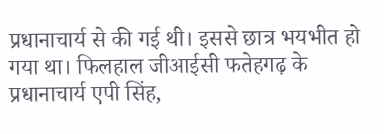प्रधानाचार्य से की गई थी। इससे छात्र भयभीत हो गया था। फिलहाल जीआईसी फतेहगढ़ के प्रधानाचार्य एपी सिंह,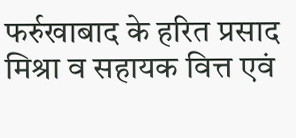फर्रुखाबाद के हरित प्रसाद मिश्रा व सहायक वित्त एवं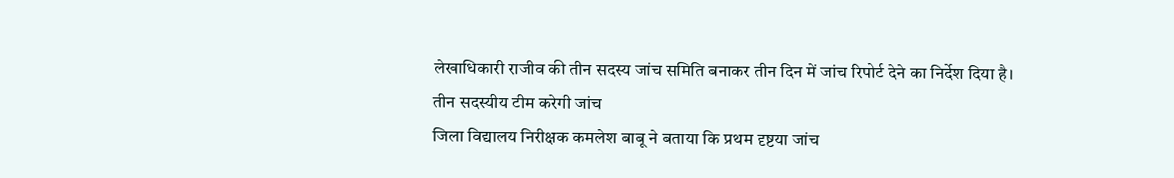लेखाधिकारी राजीव की तीन सदस्य जांच समिति बनाकर तीन दिन में जांच रिपोर्ट देने का निर्देश दिया है।
तीन सदस्यीय टीम करेगी जांच
जिला विद्यालय निरीक्षक कमलेश बाबू ने बताया कि प्रथम दृष्टया जांच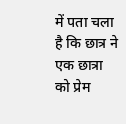में पता चला है कि छात्र ने एक छात्रा को प्रेम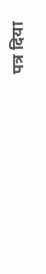पत्र दिया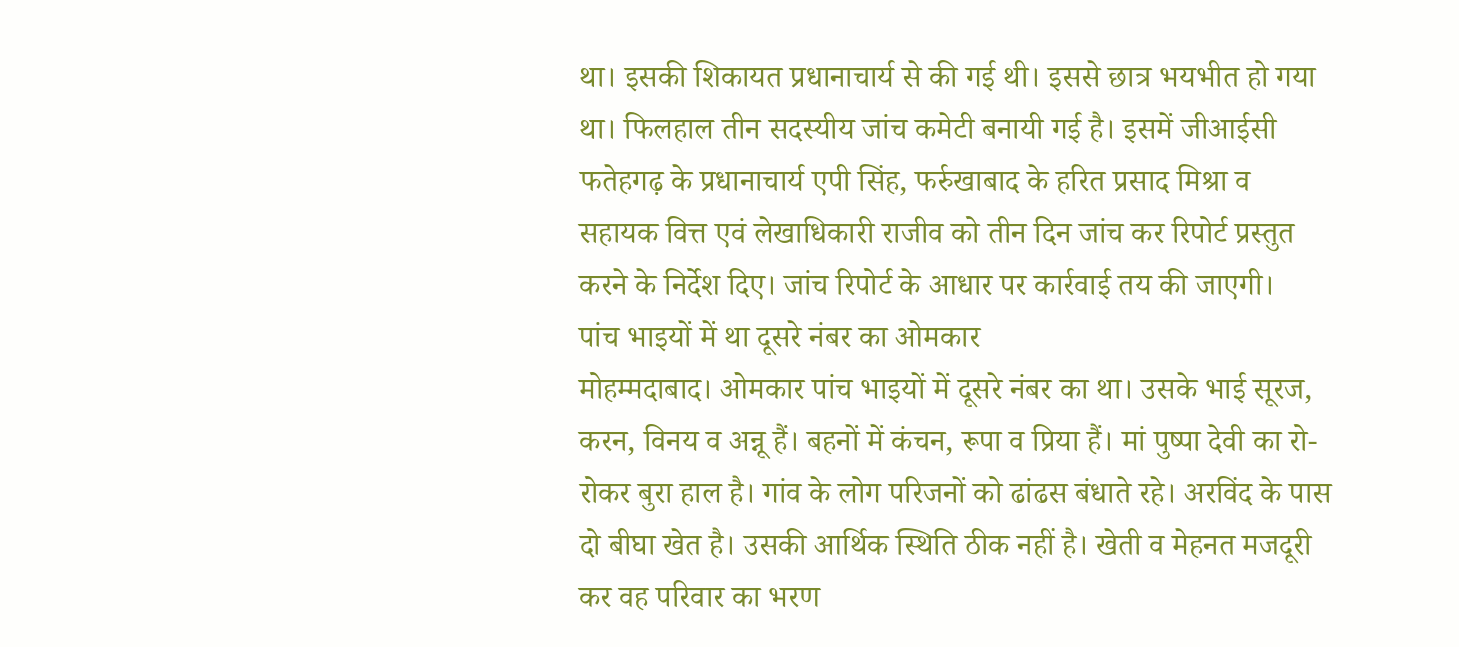था। इसकी शिकायत प्रधानाचार्य से की गई थी। इससे छात्र भयभीत हो गया था। फिलहाल तीन सदस्यीय जांच कमेटी बनायी गई है। इसमें जीआईसी फतेहगढ़ के प्रधानाचार्य एपी सिंह, फर्रुखाबाद के हरित प्रसाद मिश्रा व सहायक वित्त एवं लेखाधिकारी राजीव को तीन दिन जांच कर रिपोर्ट प्रस्तुत करने के निर्देश दिए। जांच रिपोर्ट के आधार पर कार्रवाई तय की जाएगी।
पांच भाइयों में था दूसरे नंबर का ओमकार
मोहम्मदाबाद। ओमकार पांच भाइयों में दूसरे नंबर का था। उसके भाई सूरज, करन, विनय व अन्नू हैं। बहनों में कंचन, रूपा व प्रिया हैं। मां पुष्पा देवी का रो-रोकर बुरा हाल है। गांव के लोग परिजनों को ढांढस बंधाते रहे। अरविंद के पास दो बीघा खेत है। उसकी आर्थिक स्थिति ठीक नहीं है। खेती व मेहनत मजदूरी कर वह परिवार का भरण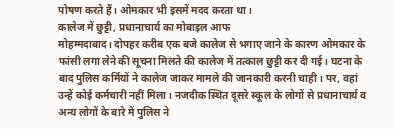पोषण करते हैं। ओमकार भी इसमें मदद करता था।
कालेज में छुट्टी, प्रधानाचार्य का मोबाइल आफ
मोहम्मदाबाद। दोपहर करीब एक बजे कालेज से भगाए जाने के कारण ओमकार के फांसी लगा लेने की सूचना मिलते की कालेज में तत्काल छुट्टी कर दी गई। घटना के बाद पुलिस कर्मियों ने कालेज जाकर मामले की जानकारी करनी चाही। पर, वहां उन्हें कोई कर्मचारी नहीं मिला। नजदीक स्थित दूसरे स्कूल के लोगों से प्रधानाचार्य व अन्य लोगों के बारे में पुलिस ने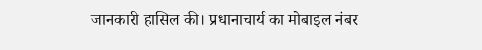जानकारी हासिल की। प्रधानाचार्य का मोबाइल नंबर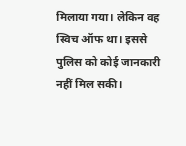मिलाया गया। लेकिन वह स्विच ऑफ था। इससे पुलिस को कोई जानकारी नहीं मिल सकी।